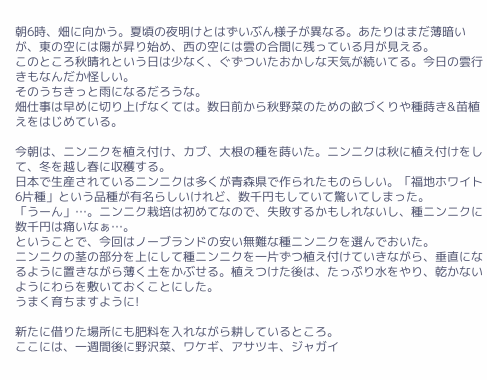朝6時、畑に向かう。夏頃の夜明けとはずいぶん様子が異なる。あたりはまだ薄暗いが、東の空には陽が昇り始め、西の空には雲の合間に残っている月が見える。
このところ秋晴れという日は少なく、ぐずついたおかしな天気が続いてる。今日の雲行きもなんだか怪しい。
そのうちきっと雨になるだろうな。
畑仕事は早めに切り上げなくては。数日前から秋野菜のための畝づくりや種蒔き&苗植えをはじめている。

今朝は、ニンニクを植え付け、カブ、大根の種を蒔いた。ニンニクは秋に植え付けをして、冬を越し春に収穫する。
日本で生産されているニンニクは多くが青森県で作られたものらしい。「福地ホワイト6片種」という品種が有名らしいけれど、数千円もしていて驚いてしまった。
「うーん」…。ニンニク栽培は初めてなので、失敗するかもしれないし、種ニンニクに数千円は痛いなぁ…。
ということで、今回はノーブランドの安い無難な種ニンニクを選んでおいた。
ニンニクの茎の部分を上にして種ニンニクを一片ずつ植え付けていきながら、垂直になるように置きながら薄く土をかぶせる。植えつけた後は、たっぷり水をやり、乾かないようにわらを敷いておくことにした。
うまく育ちますように!

新たに借りた場所にも肥料を入れながら耕しているところ。
ここには、一週間後に野沢菜、ワケギ、アサツキ、ジャガイ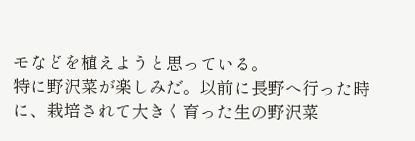モなどを植えようと思っている。
特に野沢菜が楽しみだ。以前に長野へ行った時に、栽培されて大きく育った生の野沢菜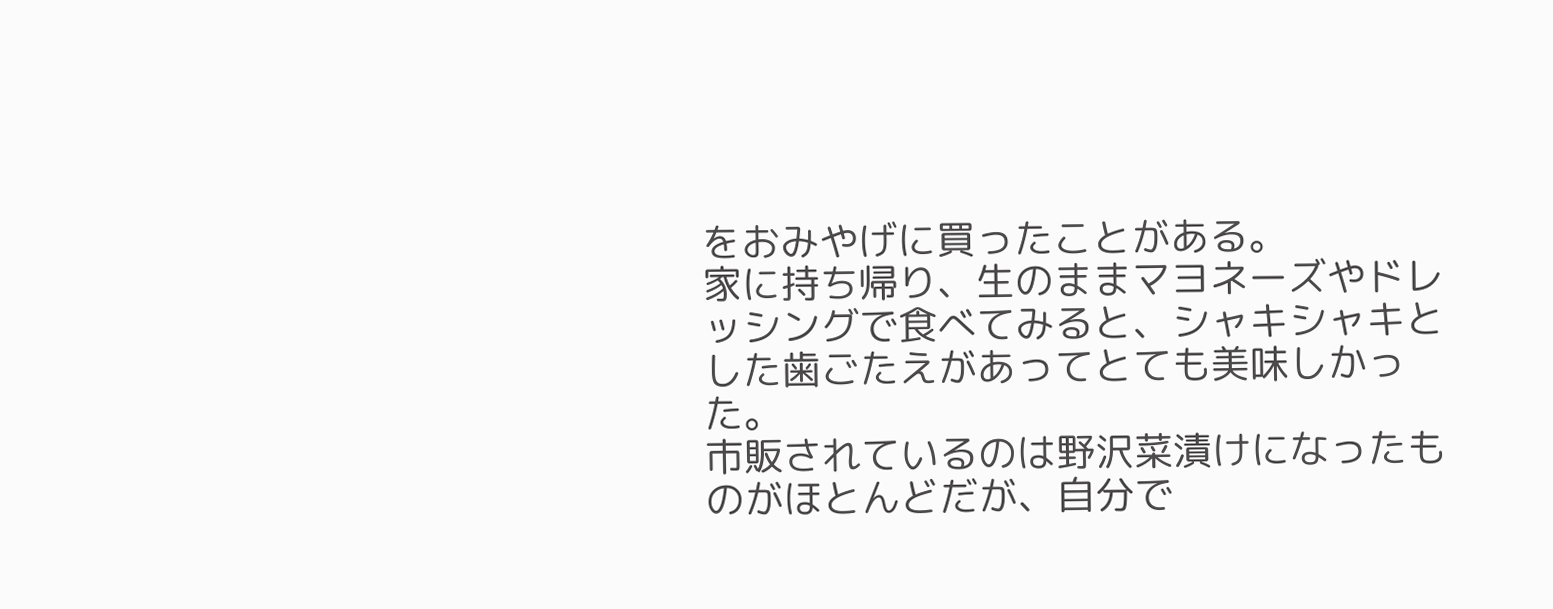をおみやげに買ったことがある。
家に持ち帰り、生のままマヨネーズやドレッシングで食べてみると、シャキシャキとした歯ごたえがあってとても美味しかった。
市販されているのは野沢菜漬けになったものがほとんどだが、自分で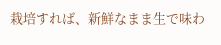栽培すれば、新鮮なまま生で味わ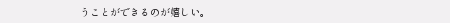うことができるのが嬉しい。